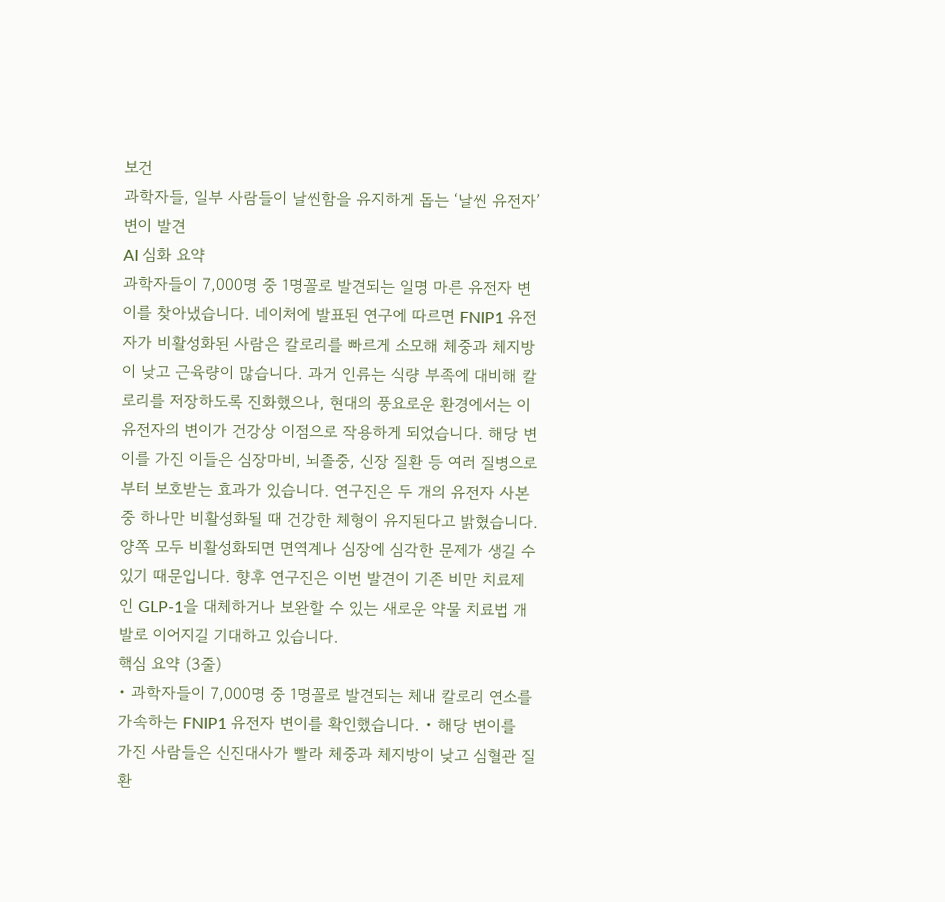보건
과학자들, 일부 사람들이 날씬함을 유지하게 돕는 ‘날씬 유전자’ 변이 발견
AI 심화 요약
과학자들이 7,000명 중 1명꼴로 발견되는 일명 마른 유전자 변이를 찾아냈습니다. 네이처에 발표된 연구에 따르면 FNIP1 유전자가 비활성화된 사람은 칼로리를 빠르게 소모해 체중과 체지방이 낮고 근육량이 많습니다. 과거 인류는 식량 부족에 대비해 칼로리를 저장하도록 진화했으나, 현대의 풍요로운 환경에서는 이 유전자의 변이가 건강상 이점으로 작용하게 되었습니다. 해당 변이를 가진 이들은 심장마비, 뇌졸중, 신장 질환 등 여러 질병으로부터 보호받는 효과가 있습니다. 연구진은 두 개의 유전자 사본 중 하나만 비활성화될 때 건강한 체형이 유지된다고 밝혔습니다. 양쪽 모두 비활성화되면 면역계나 심장에 심각한 문제가 생길 수 있기 때문입니다. 향후 연구진은 이번 발견이 기존 비만 치료제인 GLP-1을 대체하거나 보완할 수 있는 새로운 약물 치료법 개발로 이어지길 기대하고 있습니다.
핵심 요약 (3줄)
• 과학자들이 7,000명 중 1명꼴로 발견되는 체내 칼로리 연소를 가속하는 FNIP1 유전자 변이를 확인했습니다. • 해당 변이를 가진 사람들은 신진대사가 빨라 체중과 체지방이 낮고 심혈관 질환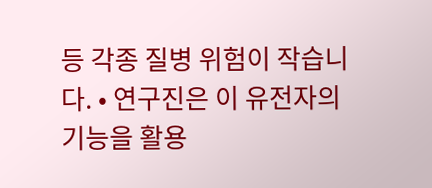등 각종 질병 위험이 작습니다. • 연구진은 이 유전자의 기능을 활용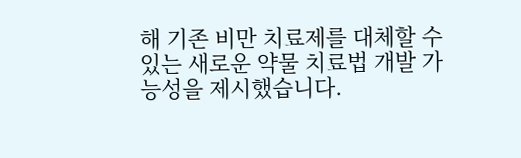해 기존 비만 치료제를 대체할 수 있는 새로운 약물 치료법 개발 가능성을 제시했습니다.